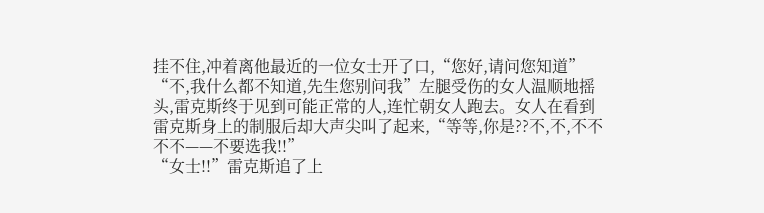挂不住,冲着离他最近的一位女士开了口,“您好,请问您知道”
“不,我什么都不知道,先生您别问我”左腿受伤的女人温顺地摇头,雷克斯终于见到可能正常的人,连忙朝女人跑去。女人在看到雷克斯身上的制服后却大声尖叫了起来,“等等,你是??不,不,不不不不——不要选我!!”
“女士!!”雷克斯追了上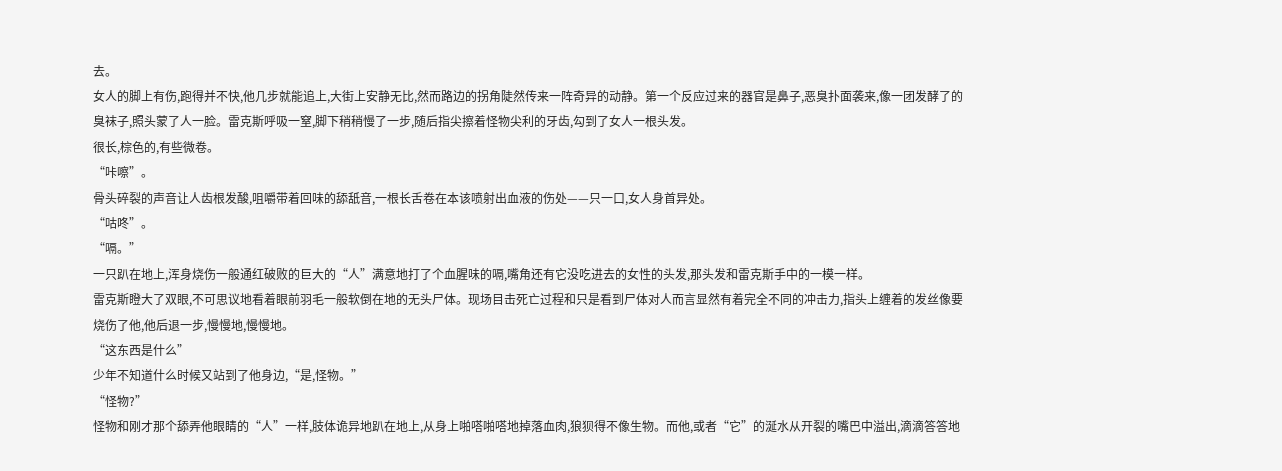去。
女人的脚上有伤,跑得并不快,他几步就能追上,大街上安静无比,然而路边的拐角陡然传来一阵奇异的动静。第一个反应过来的器官是鼻子,恶臭扑面袭来,像一团发酵了的臭袜子,照头蒙了人一脸。雷克斯呼吸一窒,脚下稍稍慢了一步,随后指尖擦着怪物尖利的牙齿,勾到了女人一根头发。
很长,棕色的,有些微卷。
“咔嚓”。
骨头碎裂的声音让人齿根发酸,咀嚼带着回味的舔舐音,一根长舌卷在本该喷射出血液的伤处——只一口,女人身首异处。
“咕咚”。
“嗝。”
一只趴在地上,浑身烧伤一般通红破败的巨大的“人”满意地打了个血腥味的嗝,嘴角还有它没吃进去的女性的头发,那头发和雷克斯手中的一模一样。
雷克斯瞪大了双眼,不可思议地看着眼前羽毛一般软倒在地的无头尸体。现场目击死亡过程和只是看到尸体对人而言显然有着完全不同的冲击力,指头上缠着的发丝像要烧伤了他,他后退一步,慢慢地,慢慢地。
“这东西是什么”
少年不知道什么时候又站到了他身边,“是,怪物。”
“怪物?”
怪物和刚才那个舔弄他眼睛的“人”一样,肢体诡异地趴在地上,从身上啪嗒啪嗒地掉落血肉,狼狈得不像生物。而他,或者“它”的涎水从开裂的嘴巴中溢出,滴滴答答地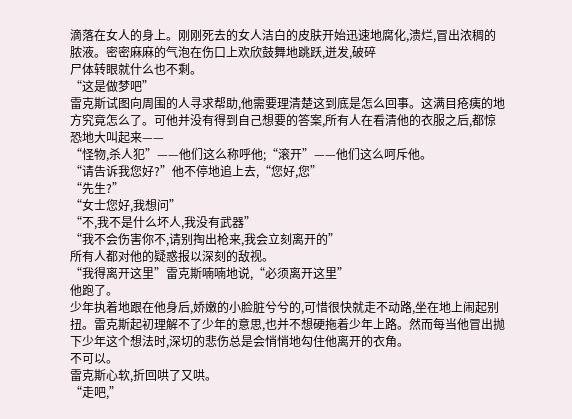滴落在女人的身上。刚刚死去的女人洁白的皮肤开始迅速地腐化,溃烂,冒出浓稠的脓液。密密麻麻的气泡在伤口上欢欣鼓舞地跳跃,迸发,破碎
尸体转眼就什么也不剩。
“这是做梦吧”
雷克斯试图向周围的人寻求帮助,他需要理清楚这到底是怎么回事。这满目疮痍的地方究竟怎么了。可他并没有得到自己想要的答案,所有人在看清他的衣服之后,都惊恐地大叫起来——
“怪物,杀人犯”——他们这么称呼他;“滚开”——他们这么呵斥他。
“请告诉我您好?”他不停地追上去,“您好,您”
“先生?”
“女士您好,我想问”
“不,我不是什么坏人,我没有武器”
“我不会伤害你不,请别掏出枪来,我会立刻离开的”
所有人都对他的疑惑报以深刻的敌视。
“我得离开这里”雷克斯喃喃地说,“必须离开这里”
他跑了。
少年执着地跟在他身后,娇嫩的小脸脏兮兮的,可惜很快就走不动路,坐在地上闹起别扭。雷克斯起初理解不了少年的意思,也并不想硬拖着少年上路。然而每当他冒出抛下少年这个想法时,深切的悲伤总是会悄悄地勾住他离开的衣角。
不可以。
雷克斯心软,折回哄了又哄。
“走吧,”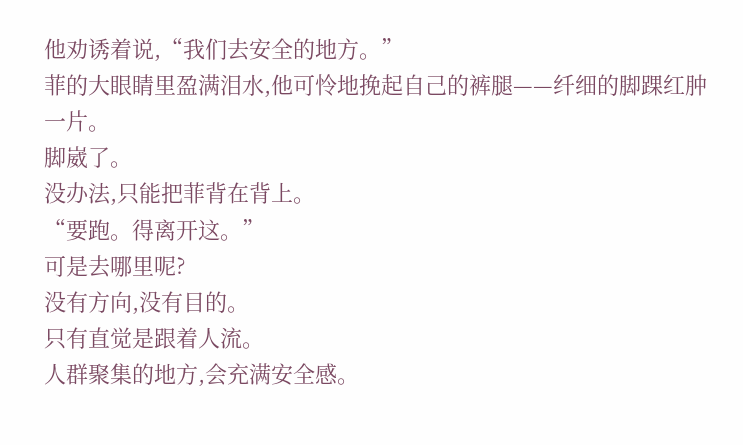他劝诱着说,“我们去安全的地方。”
菲的大眼睛里盈满泪水,他可怜地挽起自己的裤腿——纤细的脚踝红肿一片。
脚崴了。
没办法,只能把菲背在背上。
“要跑。得离开这。”
可是去哪里呢?
没有方向,没有目的。
只有直觉是跟着人流。
人群聚集的地方,会充满安全感。